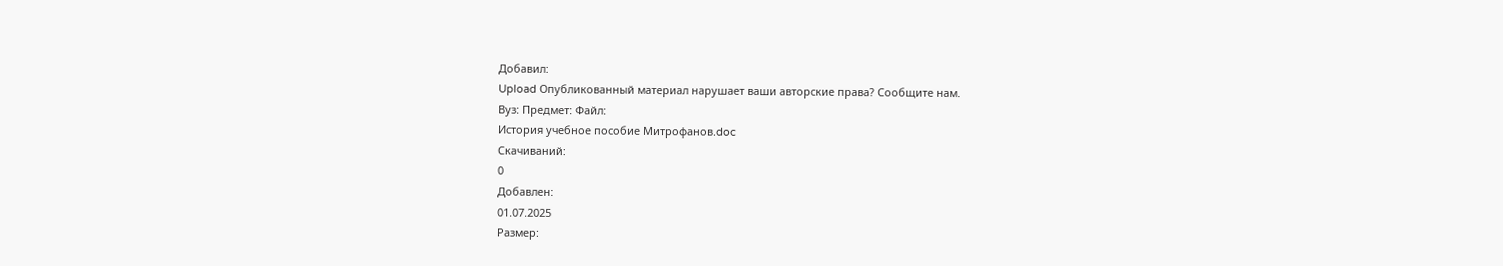Добавил:
Upload Опубликованный материал нарушает ваши авторские права? Сообщите нам.
Вуз: Предмет: Файл:
История учебное пособие Митрофанов.doc
Скачиваний:
0
Добавлен:
01.07.2025
Размер: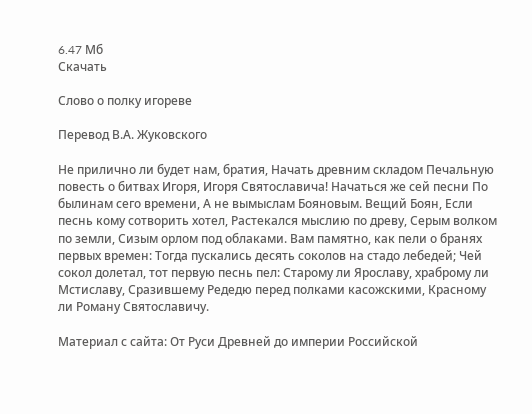6.47 Mб
Скачать

Слово о полку игореве

Перевод В.А. Жуковского

Не прилично ли будет нам, братия, Начать древним складом Печальную повесть о битвах Игоря, Игоря Святославича! Начаться же сей песни По былинам сего времени, А не вымыслам Бояновым. Вещий Боян, Если песнь кому сотворить хотел, Растекался мыслию по древу, Серым волком по земли, Сизым орлом под облаками. Вам памятно, как пели о бранях первых времен: Тогда пускались десять соколов на стадо лебедей; Чей сокол долетал, тот первую песнь пел: Старому ли Ярославу, храброму ли Мстиславу, Сразившему Редедю перед полками касожскими, Красному ли Роману Святославичу.

Материал с сайта: От Руси Древней до империи Российской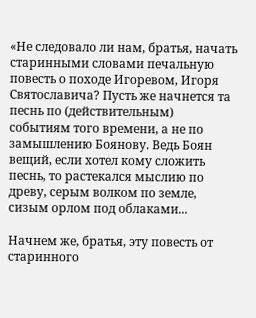«Не следовало ли нам, братья, начать старинными словами печальную повесть о походе Игоревом, Игоря Святославича? Пусть же начнется та песнь по (действительным) событиям того времени, а не по замышлению Боянову. Ведь Боян вещий, если хотел кому сложить песнь, то растекался мыслию по древу, серым волком по земле, сизым орлом под облаками...

Начнем же, братья, эту повесть от старинного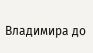Владимира до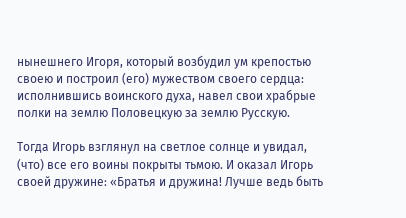нынешнего Игоря, который возбудил ум крепостью своею и построил (его) мужеством своего сердца: исполнившись воинского духа, навел свои храбрые полки на землю Половецкую за землю Русскую.

Тогда Игорь взглянул на светлое солнце и увидал, (что) все его воины покрыты тьмою. И оказал Игорь своей дружине: «Братья и дружина! Лучше ведь быть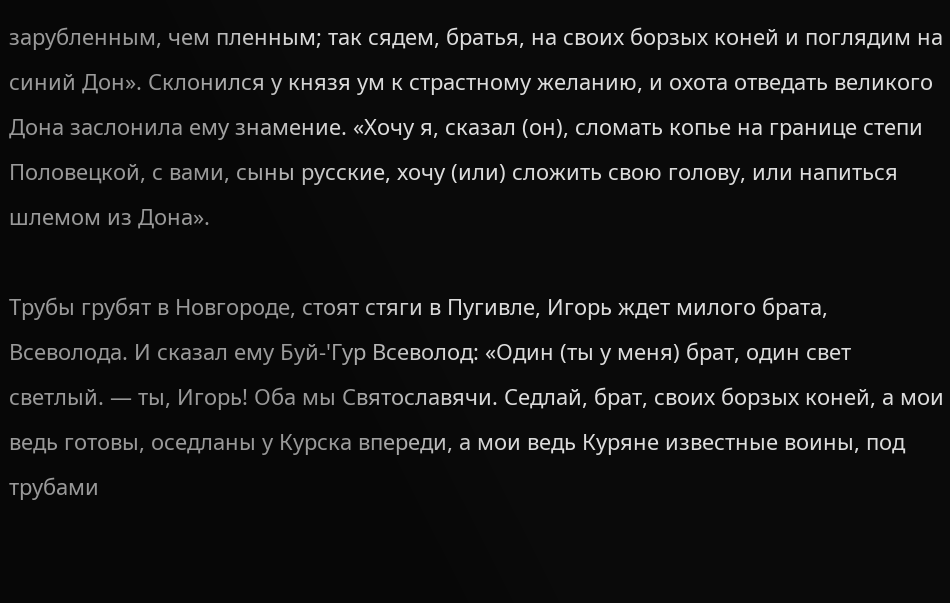зарубленным, чем пленным; так сядем, братья, на своих борзых коней и поглядим на синий Дон». Склонился у князя ум к страстному желанию, и охота отведать великого Дона заслонила ему знамение. «Хочу я, сказал (он), сломать копье на границе степи Половецкой, с вами, сыны русские, хочу (или) сложить свою голову, или напиться шлемом из Дона».

Трубы грубят в Новгороде, стоят стяги в Пугивле, Игорь ждет милого брата, Всеволода. И сказал ему Буй-'Гур Всеволод: «Один (ты у меня) брат, один свет светлый. — ты, Игорь! Оба мы Святославячи. Седлай, брат, своих борзых коней, а мои ведь готовы, оседланы у Курска впереди, а мои ведь Куряне известные воины, под трубами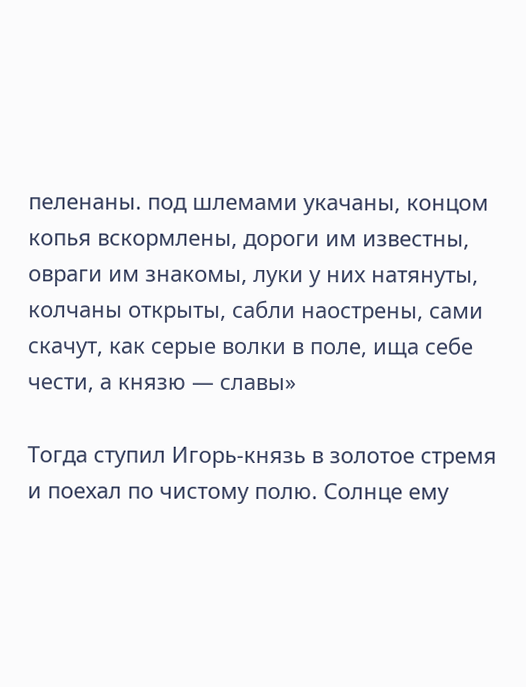пеленаны. под шлемами укачаны, концом копья вскормлены, дороги им известны, овраги им знакомы, луки у них натянуты, колчаны открыты, сабли наострены, сами скачут, как серые волки в поле, ища себе чести, а князю — славы»

Тогда ступил Игорь-князь в золотое стремя и поехал по чистому полю. Солнце ему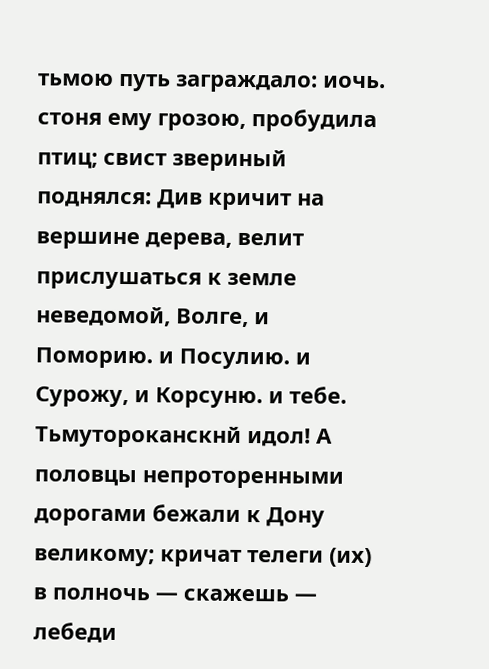тьмою путь заграждало: иочь. стоня ему грозою, пробудила птиц; свист звериный поднялся: Див кричит на вершине дерева, велит прислушаться к земле неведомой, Волге, и Поморию. и Посулию. и Сурожу, и Корсуню. и тебе. Тьмутороканскнй идол! А половцы непроторенными дорогами бежали к Дону великому; кричат телеги (их) в полночь — скажешь — лебеди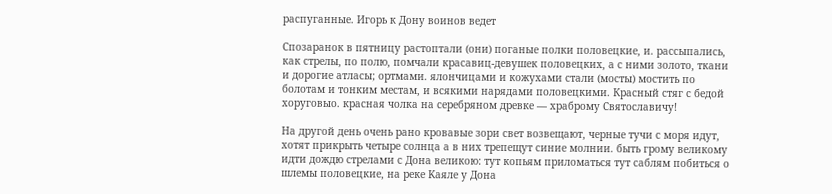распуганные. Игорь к Дону воинов ведет

Спозаранок в пятницу растоптали (они) поганые полки половецкие, и. рассыпались, как стрелы, по полю, помчали красавиц-девушек половецких, а с ними золото, ткани и дорогие атласы; ортмами. ялончицами и кожухами стали (мосты) мостить по болотам и тонким местам, и всякими нарядами половецкими. Красный стяг с бедой хоруговыо. красная чолка на серебряном древке — храброму Святославичу!

На другой день очень рано кровавые зори свет возвещают, черные тучи с моря идут, хотят прикрыть четыре солнца а в них трепещут синие молнии. быть грому великому идти дождю стрелами с Дона великою: тут копьям приломаться тут саблям побиться о шлемы половецкие, на реке Kaяле у Дона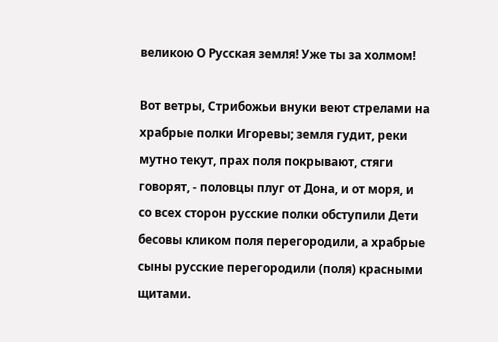великою О Русская земля! Уже ты за холмом!

Вот ветры, Стрибожьи внуки веют стрелами на храбрые полки Игоревы; земля гудит, реки мутно текут, прах поля покрывают, стяги говорят, - половцы плуг от Дона, и от моря, и со всех сторон русские полки обступили Дети бесовы кликом поля перегородили, а храбрые сыны русские перегородили (поля) красными щитами.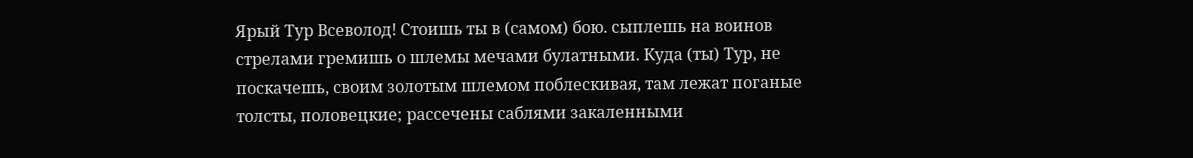Ярый Тур Всеволод! Стоишь ты в (самом) бою. сыплешь на воинов стрелами гремишь о шлемы мечами булатными. Куда (ты) Тyp, не поскачешь, своим золотым шлемом поблескивая, там лежат поганые толсты, половецкие; рассечены саблями закаленными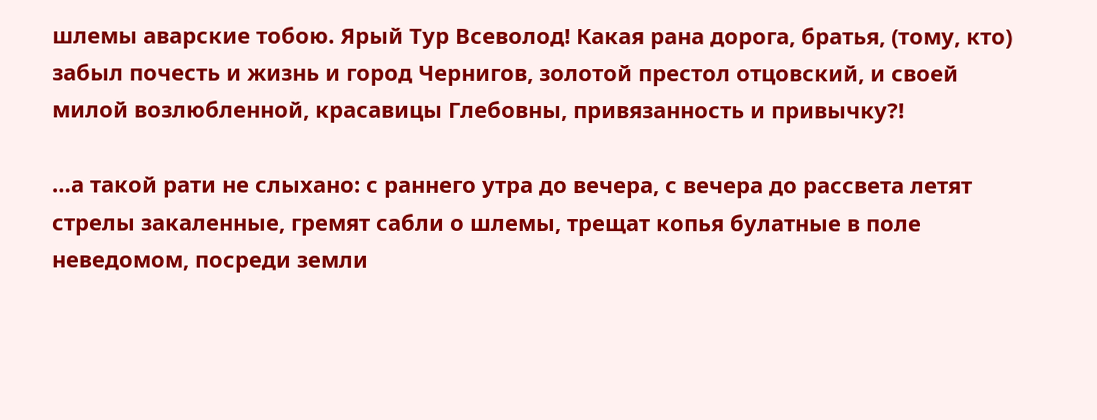шлемы аварские тобою. Ярый Тур Всеволод! Какая рана дорога, братья, (тому, кто) забыл почесть и жизнь и город Чернигов, золотой престол отцовский, и своей милой возлюбленной, красавицы Глебовны, привязанность и привычку?!

…а такой рати не слыхано: с раннего утра до вечера, с вечера до рассвета летят стрелы закаленные, гремят сабли о шлемы, трещат копья булатные в поле неведомом, посреди земли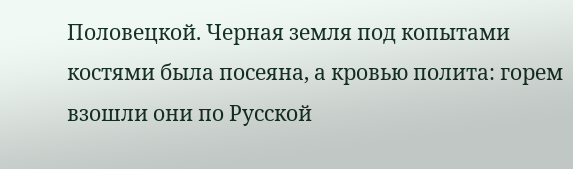Половецкой. Черная земля под копытами костями была посеяна, а кровью полита: горем взошли они по Русской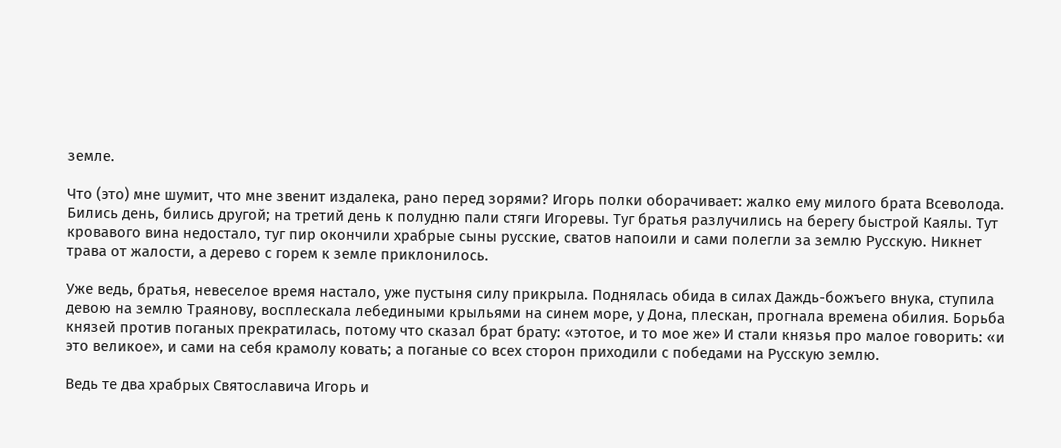земле.

Что (это) мне шумит, что мне звенит издалека, рано перед зорями? Игорь полки оборачивает: жалко ему милого брата Всеволода. Бились день, бились другой; на третий день к полудню пали стяги Игоревы. Туг братья разлучились на берегу быстрой Каялы. Тут кровавого вина недостало, туг пир окончили храбрые сыны русские, сватов напоили и сами полегли за землю Русскую. Никнет трава от жалости, а дерево с горем к земле приклонилось.

Уже ведь, братья, невеселое время настало, уже пустыня силу прикрыла. Поднялась обида в силах Даждь-божъего внука, ступила девою на землю Траянову, восплескала лебедиными крыльями на синем море, у Дона, плескан, прогнала времена обилия. Борьба князей против поганых прекратилась, потому что сказал брат брату: «этотое, и то мое же» И стали князья про малое говорить: «и это великое», и сами на себя крамолу ковать; а поганые со всех сторон приходили с победами на Русскую землю.

Ведь те два храбрых Святославича Игорь и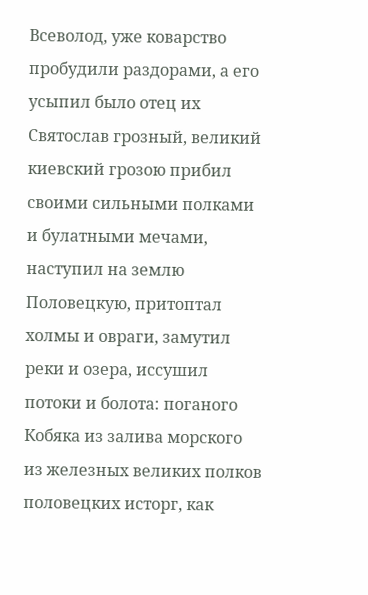Всеволод, уже коварство пробудили раздорами, а его усыпил было отец их Святослав грозный, великий киевский грозою прибил своими сильными полками и булатными мечами, наступил на землю Половецкую, притоптал холмы и овраги, замутил реки и озера, иссушил потоки и болота: поганого Кобяка из залива морского из железных великих полков половецких исторг, как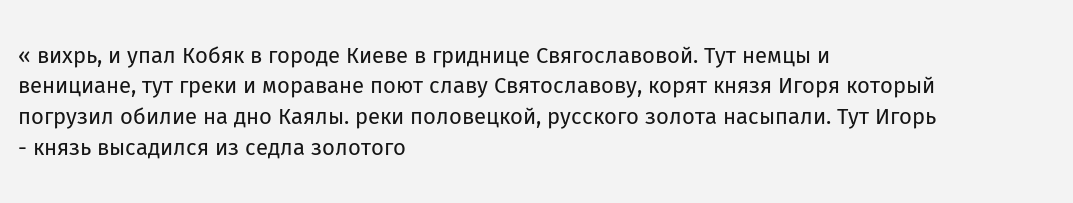« вихрь, и упал Кобяк в городе Киеве в гриднице Свягославовой. Тут немцы и венициане, тут греки и мораване поют славу Святославову, корят князя Игоря который погрузил обилие на дно Каялы. реки половецкой, русского золота насыпали. Тут Игорь - князь высадился из седла золотого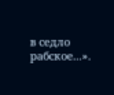в седло рабское...».